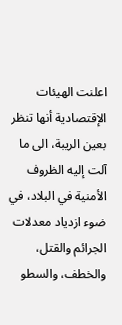اعلنت الهيئات الإقتصادية أنها تنظر بعين الريبة، الى ما آلت إليه الظروف الأمنية في البلاد، في ضوء ازدياد معدلات الجرائم والقتل، والخطف، والسطو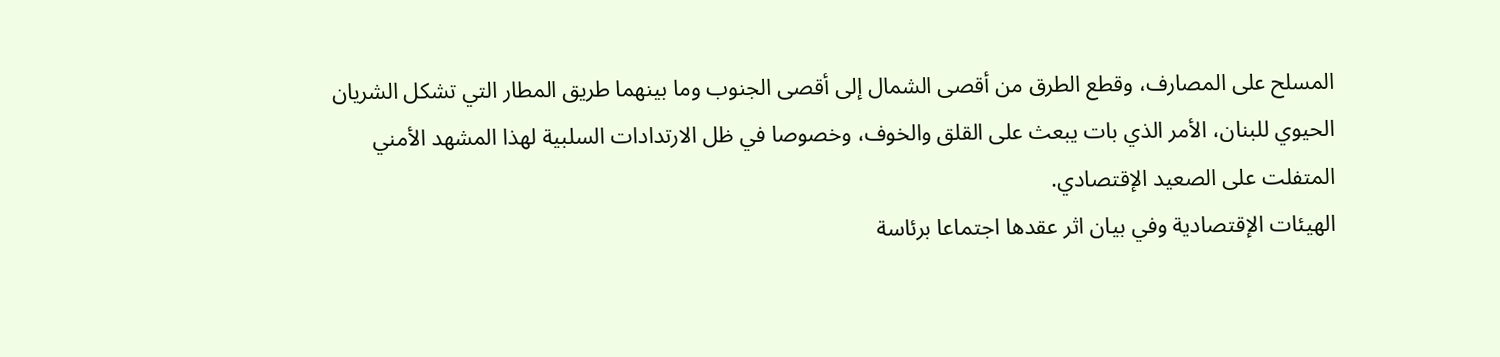المسلح على المصارف، وقطع الطرق من أقصى الشمال إلى أقصى الجنوب وما بينهما طريق المطار التي تشكل الشريان الحيوي للبنان، الأمر الذي بات يبعث على القلق والخوف، وخصوصا في ظل الارتدادات السلبية لهذا المشهد الأمني المتفلت على الصعيد الإقتصادي.
الهيئات الإقتصادية وفي بيان اثر عقدها اجتماعا برئاسة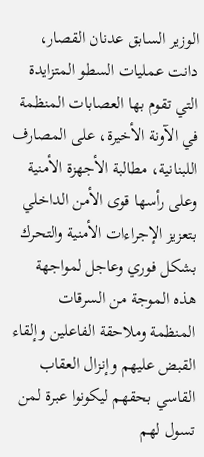الوزير السابق عدنان القصار، دانت عمليات السطو المتزايدة التي تقوم بها العصابات المنظمة في الآونة الأخيرة، على المصارف اللبنانية، مطالبة الأجهزة الأمنية وعلى رأسها قوى الأمن الداخلي بتعزيز الإجراءات الأمنية والتحرك بشكل فوري وعاجل لمواجهة هذه الموجة من السرقات المنظمة وملاحقة الفاعلين وإلقاء القبض عليهم وإنزال العقاب القاسي بحقهم ليكونوا عبرة لمن تسول لهم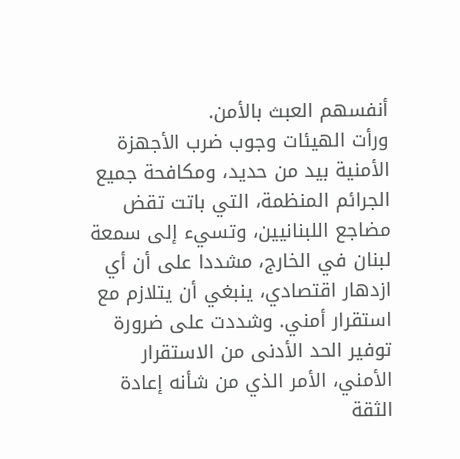أنفسهم العبث بالأمن.
ورأت الهيئات وجوب ضرب الأجهزة الأمنية بيد من حديد، ومكافحة جميع الجرائم المنظمة، التي باتت تقض مضاجع اللبنانيين، وتسيء إلى سمعة لبنان في الخارج، مشددا على أن أي ازدهار اقتصادي، ينبغي أن يتلازم مع استقرار أمني. وشددت على ضرورة توفير الحد الأدنى من الاستقرار الأمني، الأمر الذي من شأنه إعادة الثقة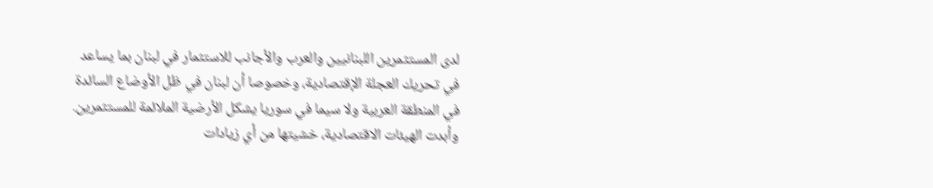لدى المستثمرين اللبنانيين والعرب والأجانب للاستثمار في لبنان بما يساعد في تحريك العجلة الإقتصادية، وخصوصا أن لبنان في ظل الأوضاع السائدة في المنطقة العربية ولا سيما في سوريا يشكل الأرضية الملائمة للمستثمرين.
وأبدت الهيئات الاقتصادية، خشيتها من أي زيادات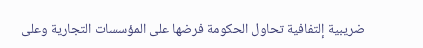ضريبية إلتفافية تحاول الحكومة فرضها على المؤسسات التجارية وعلى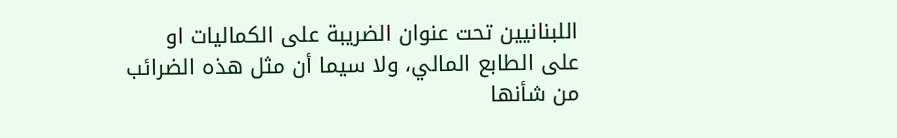اللبنانيين تحت عنوان الضريبة على الكماليات او على الطابع المالي، ولا سيما أن مثل هذه الضرائب من شأنها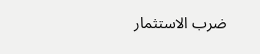ضرب الاستثمار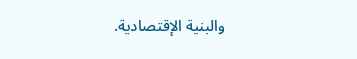والبنية الإقتصادية.